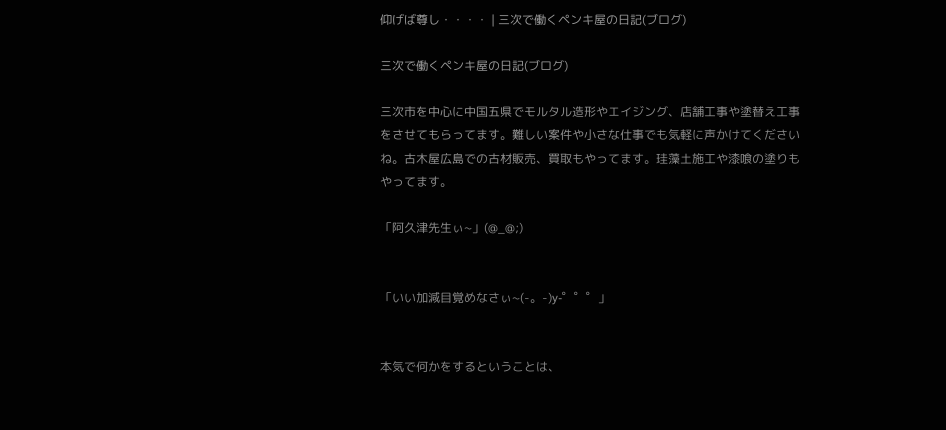仰げば尊し・・・・ | 三次で働くペンキ屋の日記(ブログ)

三次で働くペンキ屋の日記(ブログ)

三次市を中心に中国五県でモルタル造形やエイジング、店舗工事や塗替え工事をさせてもらってます。難しい案件や小さな仕事でも気軽に声かけてくださいね。古木屋広島での古材販売、買取もやってます。珪藻土施工や漆喰の塗りもやってます。

「阿久津先生ぃ~」(@_@;)


「いい加減目覚めなさぃ~(-。-)y-゜゜゜」


本気で何かをするということは、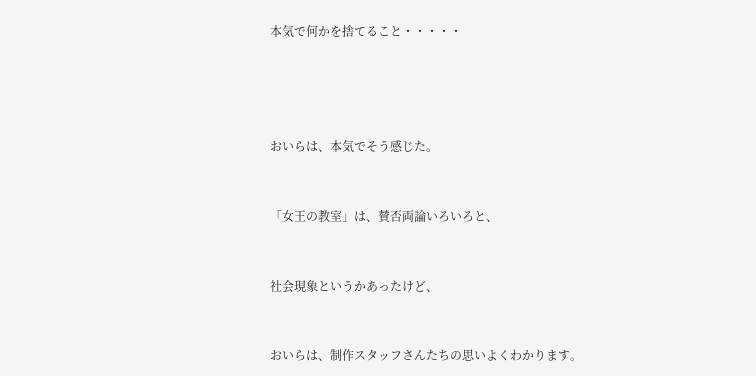本気で何かを捨てること・・・・・




おいらは、本気でそう感じた。


「女王の教室」は、賛否両論いろいろと、


社会現象というかあったけど、


おいらは、制作スタッフさんたちの思いよくわかります。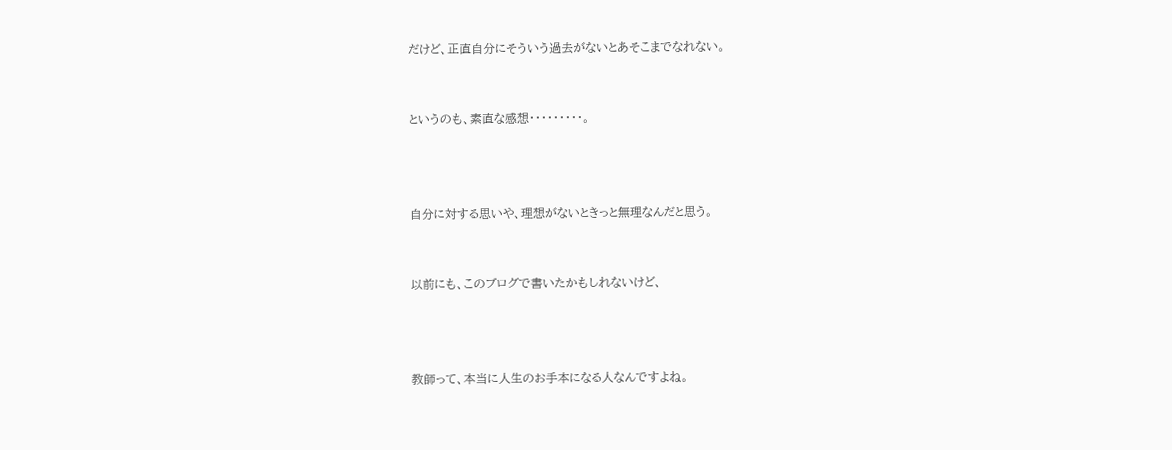だけど、正直自分にそういう過去がないとあそこまでなれない。


というのも、素直な感想・・・・・・・・・。



自分に対する思いや、理想がないときっと無理なんだと思う。


以前にも、このブログで書いたかもしれないけど、



教師って、本当に人生のお手本になる人なんですよね。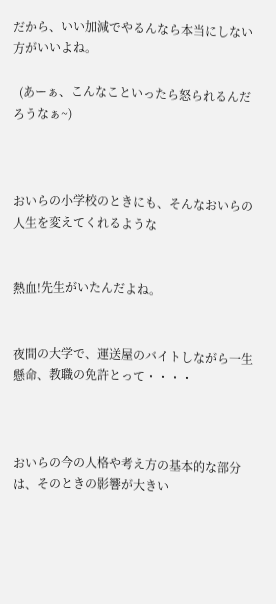だから、いい加減でやるんなら本当にしない方がいいよね。

  (あーぁ、こんなこといったら怒られるんだろうなぁ~)



おいらの小学校のときにも、そんなおいらの人生を変えてくれるような


熱血!先生がいたんだよね。


夜間の大学で、運送屋のバイトしながら一生懸命、教職の免許とって・・・・



おいらの今の人格や考え方の基本的な部分は、そのときの影響が大きい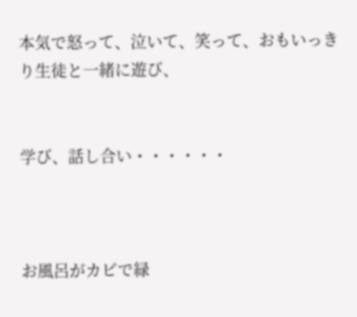本気で怒って、泣いて、笑って、おもいっきり生徒と一緒に遊び、


学び、話し合い・・・・・・



お風呂がカビで緑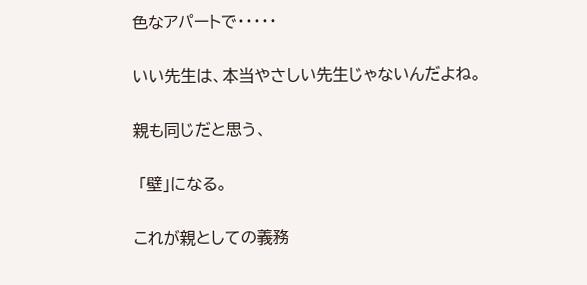色なアパートで・・・・・


いい先生は、本当やさしい先生じゃないんだよね。


親も同じだと思う、


 「壁」になる。


これが親としての義務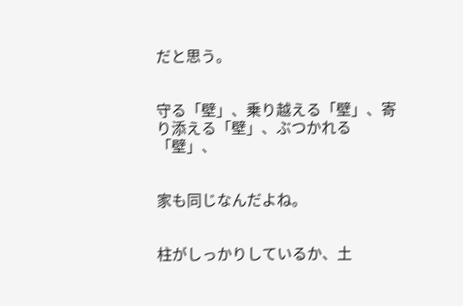だと思う。


守る「壁」、乗り越える「壁」、寄り添える「壁」、ぶつかれる「壁」、


家も同じなんだよね。


柱がしっかりしているか、土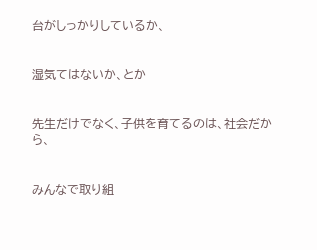台がしっかりしているか、


湿気てはないか、とか


先生だけでなく、子供を育てるのは、社会だから、


みんなで取り組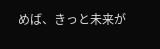めば、きっと未来が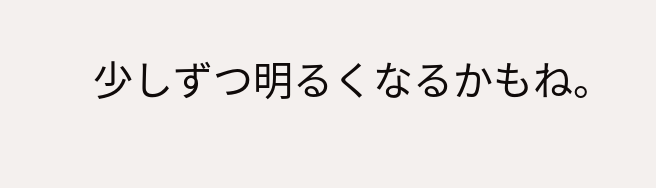少しずつ明るくなるかもね。